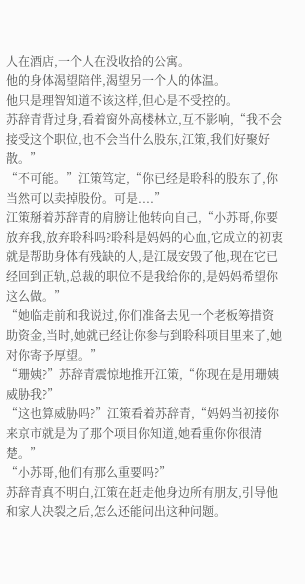人在酒店,一个人在没收拾的公寓。
他的身体渴望陪伴,渴望另一个人的体温。
他只是理智知道不该这样,但心是不受控的。
苏辞青背过身,看着窗外高楼林立,互不影响,“我不会接受这个职位,也不会当什么股东,江策,我们好聚好散。”
“不可能。”江策笃定,“你已经是聆科的股东了,你当然可以卖掉股份。可是....”
江策掰着苏辞青的肩膀让他转向自己,“小苏哥,你要放弃我,放弃聆科吗?聆科是妈妈的心血,它成立的初衷就是帮助身体有残缺的人,是江晟安毁了他,现在它已经回到正轨,总裁的职位不是我给你的,是妈妈希望你这么做。”
“她临走前和我说过,你们准备去见一个老板筹措资助资金,当时,她就已经让你参与到聆科项目里来了,她对你寄予厚望。”
“珊姨?”苏辞青震惊地推开江策,“你现在是用珊姨威胁我?”
“这也算威胁吗?”江策看着苏辞青,“妈妈当初接你来京市就是为了那个项目你知道,她看重你你很清楚。”
“小苏哥,他们有那么重要吗?”
苏辞青真不明白,江策在赶走他身边所有朋友,引导他和家人决裂之后,怎么还能问出这种问题。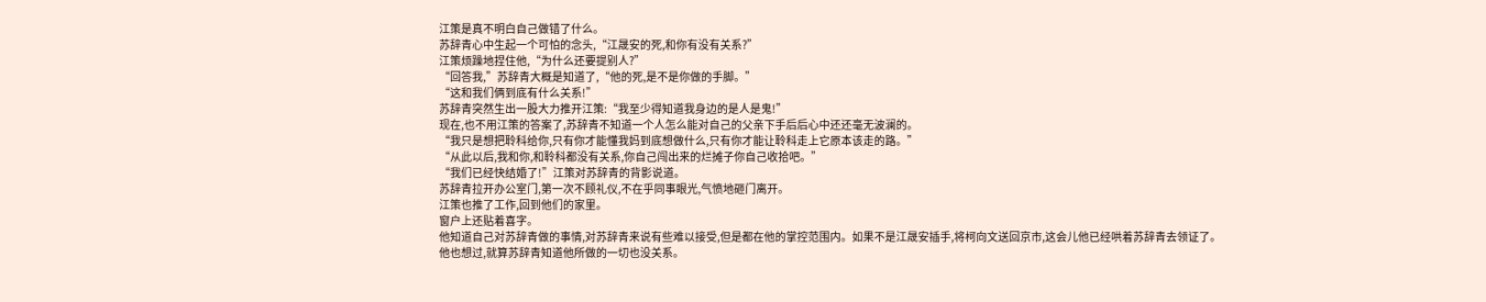江策是真不明白自己做错了什么。
苏辞青心中生起一个可怕的念头,“江晟安的死,和你有没有关系?”
江策烦躁地捏住他,“为什么还要提别人?”
“回答我,”苏辞青大概是知道了,“他的死,是不是你做的手脚。”
“这和我们俩到底有什么关系!”
苏辞青突然生出一股大力推开江策:“我至少得知道我身边的是人是鬼!”
现在,也不用江策的答案了,苏辞青不知道一个人怎么能对自己的父亲下手后后心中还还毫无波澜的。
“我只是想把聆科给你,只有你才能懂我妈到底想做什么,只有你才能让聆科走上它原本该走的路。”
“从此以后,我和你,和聆科都没有关系,你自己闯出来的烂摊子你自己收拾吧。”
“我们已经快结婚了!”江策对苏辞青的背影说道。
苏辞青拉开办公室门,第一次不顾礼仪,不在乎同事眼光,气愤地砸门离开。
江策也推了工作,回到他们的家里。
窗户上还贴着喜字。
他知道自己对苏辞青做的事情,对苏辞青来说有些难以接受,但是都在他的掌控范围内。如果不是江晟安插手,将柯向文送回京市,这会儿他已经哄着苏辞青去领证了。
他也想过,就算苏辞青知道他所做的一切也没关系。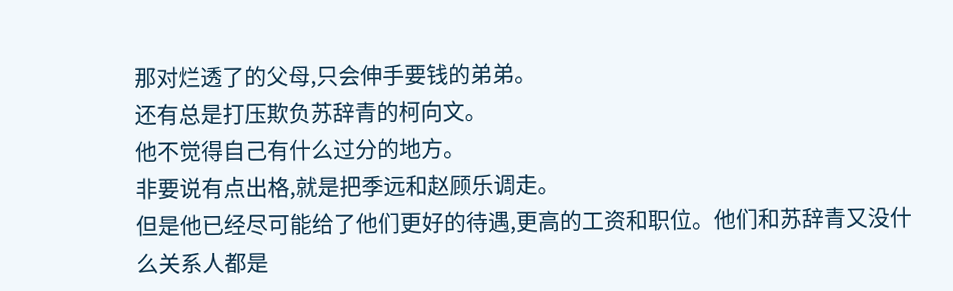那对烂透了的父母,只会伸手要钱的弟弟。
还有总是打压欺负苏辞青的柯向文。
他不觉得自己有什么过分的地方。
非要说有点出格,就是把季远和赵顾乐调走。
但是他已经尽可能给了他们更好的待遇,更高的工资和职位。他们和苏辞青又没什么关系人都是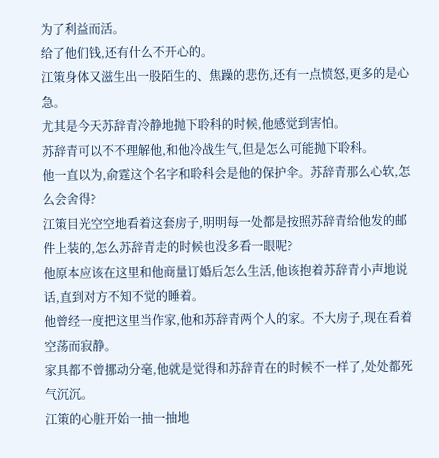为了利益而活。
给了他们钱,还有什么不开心的。
江策身体又滋生出一股陌生的、焦躁的悲伤,还有一点愤怒,更多的是心急。
尤其是今天苏辞青冷静地抛下聆科的时候,他感觉到害怕。
苏辞青可以不不理解他,和他冷战生气,但是怎么可能抛下聆科。
他一直以为,俞霆这个名字和聆科会是他的保护伞。苏辞青那么心软,怎么会舍得?
江策目光空空地看着这套房子,明明每一处都是按照苏辞青给他发的邮件上装的,怎么苏辞青走的时候也没多看一眼呢?
他原本应该在这里和他商量订婚后怎么生活,他该抱着苏辞青小声地说话,直到对方不知不觉的睡着。
他曾经一度把这里当作家,他和苏辞青两个人的家。不大房子,现在看着空荡而寂静。
家具都不曾挪动分毫,他就是觉得和苏辞青在的时候不一样了,处处都死气沉沉。
江策的心脏开始一抽一抽地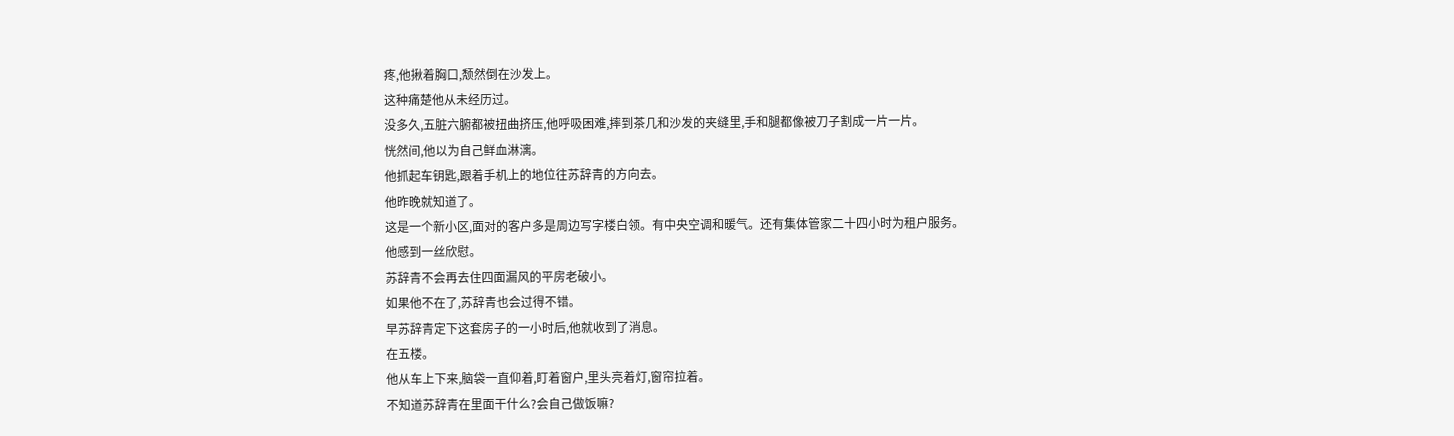疼,他揪着胸口,颓然倒在沙发上。
这种痛楚他从未经历过。
没多久,五脏六腑都被扭曲挤压,他呼吸困难,摔到茶几和沙发的夹缝里,手和腿都像被刀子割成一片一片。
恍然间,他以为自己鲜血淋漓。
他抓起车钥匙,跟着手机上的地位往苏辞青的方向去。
他昨晚就知道了。
这是一个新小区,面对的客户多是周边写字楼白领。有中央空调和暖气。还有集体管家二十四小时为租户服务。
他感到一丝欣慰。
苏辞青不会再去住四面漏风的平房老破小。
如果他不在了,苏辞青也会过得不错。
早苏辞青定下这套房子的一小时后,他就收到了消息。
在五楼。
他从车上下来,脑袋一直仰着,盯着窗户,里头亮着灯,窗帘拉着。
不知道苏辞青在里面干什么?会自己做饭嘛?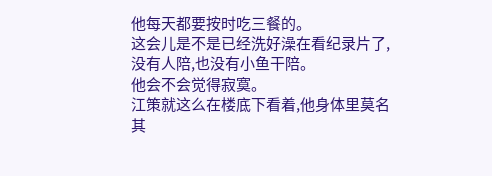他每天都要按时吃三餐的。
这会儿是不是已经洗好澡在看纪录片了,没有人陪,也没有小鱼干陪。
他会不会觉得寂寞。
江策就这么在楼底下看着,他身体里莫名其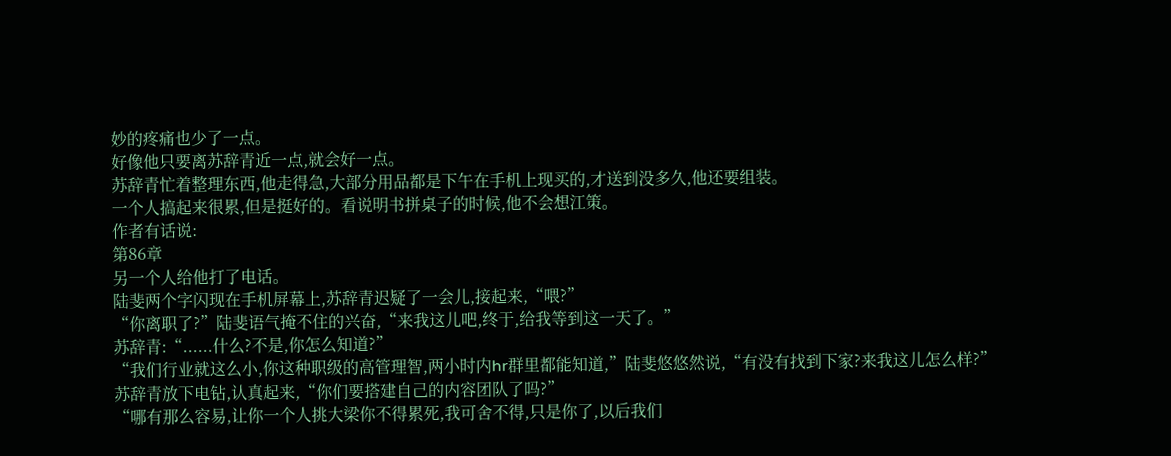妙的疼痛也少了一点。
好像他只要离苏辞青近一点,就会好一点。
苏辞青忙着整理东西,他走得急,大部分用品都是下午在手机上现买的,才送到没多久,他还要组装。
一个人搞起来很累,但是挺好的。看说明书拼桌子的时候,他不会想江策。
作者有话说:
第86章
另一个人给他打了电话。
陆斐两个字闪现在手机屏幕上,苏辞青迟疑了一会儿,接起来,“喂?”
“你离职了?”陆斐语气掩不住的兴奋,“来我这儿吧,终于,给我等到这一天了。”
苏辞青:“......什么?不是,你怎么知道?”
“我们行业就这么小,你这种职级的高管理智,两小时内hr群里都能知道,”陆斐悠悠然说,“有没有找到下家?来我这儿怎么样?”
苏辞青放下电钻,认真起来,“你们要搭建自己的内容团队了吗?”
“哪有那么容易,让你一个人挑大梁你不得累死,我可舍不得,只是你了,以后我们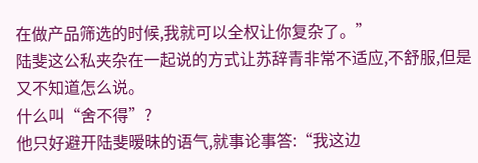在做产品筛选的时候,我就可以全权让你复杂了。”
陆斐这公私夹杂在一起说的方式让苏辞青非常不适应,不舒服,但是又不知道怎么说。
什么叫“舍不得”?
他只好避开陆斐暧昧的语气,就事论事答:“我这边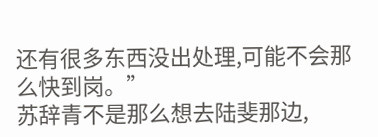还有很多东西没出处理,可能不会那么快到岗。”
苏辞青不是那么想去陆斐那边,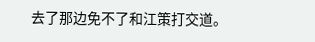去了那边免不了和江策打交道。